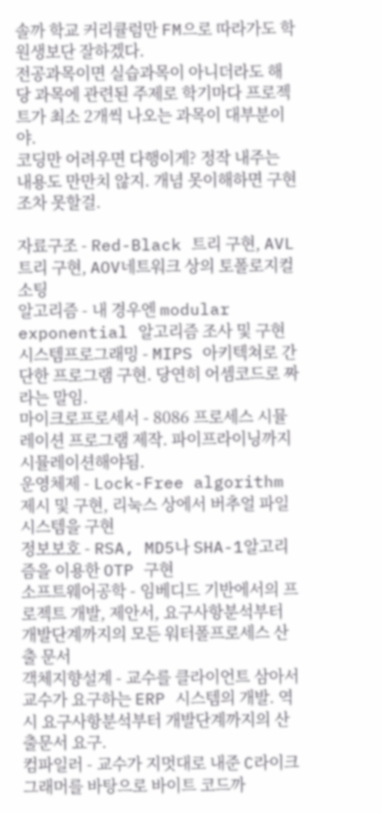솔까 학교 커리큘럼만 FM으로 따라가도 학원생보단 잘하겠다.
전공과목이면 실습과목이 아니더라도 해당 과목에 관련된 주제로 학기마다 프로젝트가 최소 2개씩 나오는 과목이 대부분이야.
코딩만 어려우면 다행이게? 정작 내주는 내용도 만만치 않지. 개념 못이해하면 구현조차 못할걸.

자료구조 - Red-Black 트리 구현, AVL트리 구현, AOV네트워크 상의 토폴로지컬 소팅
알고리즘 - 내 경우엔 modular exponential 알고리즘 조사 및 구현
시스템프로그래밍 - MIPS 아키텍쳐로 간단한 프로그램 구현. 당연히 어셈코드로 짜라는 말임.
마이크로프로세서 - 8086 프로세스 시뮬레이션 프로그램 제작. 파이프라이닝까지 시뮬레이션해야됨.
운영체제 - Lock-Free algorithm 제시 및 구현, 리눅스 상에서 버추얼 파일 시스템을 구현
정보보호 - RSA, MD5나 SHA-1알고리즘을 이용한 OTP 구현
소프트웨어공학 - 임베디드 기반에서의 프로젝트 개발, 제안서, 요구사항분석부터 개발단계까지의 모든 워터폴프로세스 산출 문서
객체지향설계 - 교수를 클라이언트 삼아서 교수가 요구하는 ERP 시스템의 개발. 역시 요구사항분석부터 개발단계까지의 산출문서 요구.
컴파일러 - 교수가 지멋대로 내준 C라이크 그래머를 바탕으로 바이트 코드까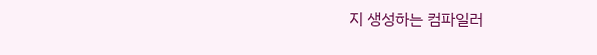지 생성하는 컴파일러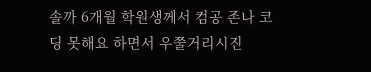솔까 6개월 학원생께서 컴공 존나 코딩 못해요 하면서 우쭐거리시진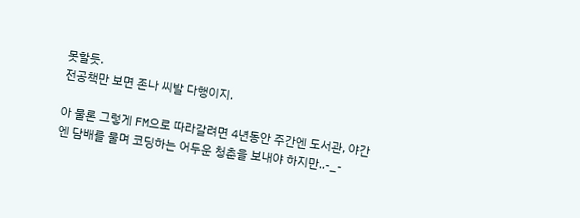못할듯.
전공책만 보면 존나 씨발 다행이지.

아 물론 그렇게 FM으로 따라갈려면 4년동안 주간엔 도서관, 야간엔 담배를 물며 코딩하는 어두운 청춘을 보내야 하지만..-_-